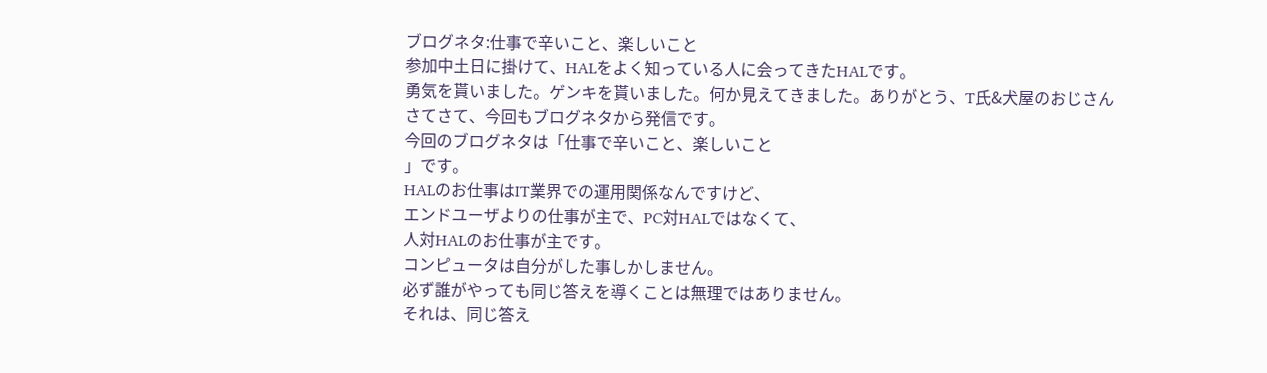ブログネタ:仕事で辛いこと、楽しいこと
参加中土日に掛けて、HALをよく知っている人に会ってきたHALです。
勇気を貰いました。ゲンキを貰いました。何か見えてきました。ありがとう、T氏&犬屋のおじさん
さてさて、今回もブログネタから発信です。
今回のブログネタは「仕事で辛いこと、楽しいこと
」です。
HALのお仕事はIT業界での運用関係なんですけど、
エンドユーザよりの仕事が主で、PC対HALではなくて、
人対HALのお仕事が主です。
コンピュータは自分がした事しかしません。
必ず誰がやっても同じ答えを導くことは無理ではありません。
それは、同じ答え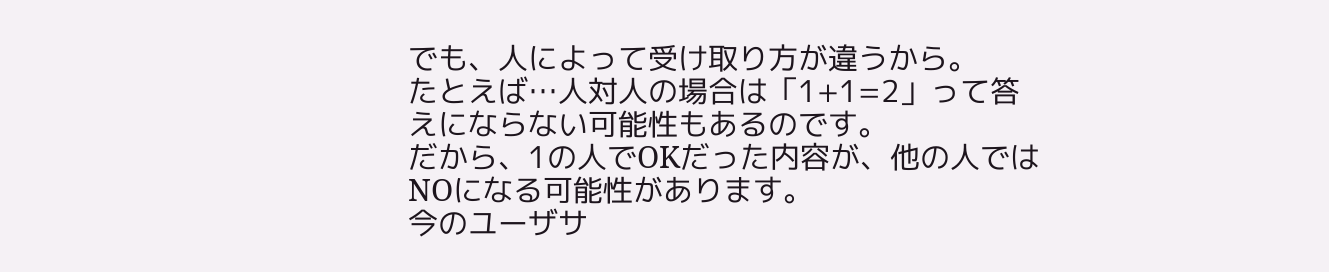でも、人によって受け取り方が違うから。
たとえば…人対人の場合は「1+1=2」って答えにならない可能性もあるのです。
だから、1の人でOKだった内容が、他の人ではNOになる可能性があります。
今のユーザサ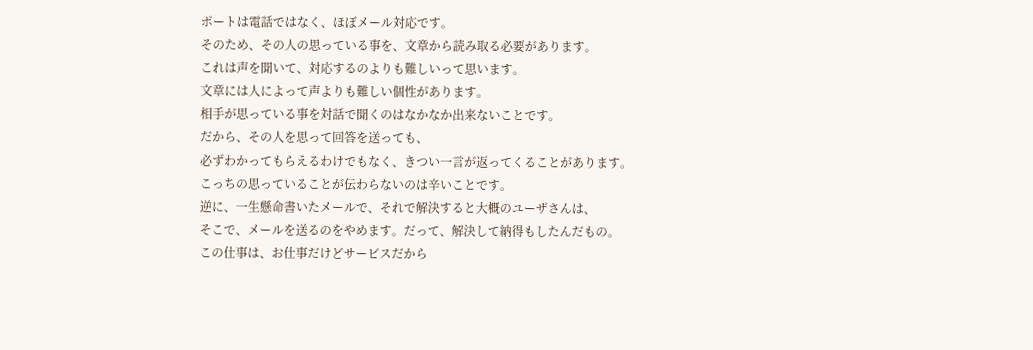ポートは電話ではなく、ほぼメール対応です。
そのため、その人の思っている事を、文章から読み取る必要があります。
これは声を聞いて、対応するのよりも難しいって思います。
文章には人によって声よりも難しい個性があります。
相手が思っている事を対話で聞くのはなかなか出来ないことです。
だから、その人を思って回答を送っても、
必ずわかってもらえるわけでもなく、きつい一言が返ってくることがあります。
こっちの思っていることが伝わらないのは辛いことです。
逆に、一生懸命書いたメールで、それで解決すると大概のユーザさんは、
そこで、メールを送るのをやめます。だって、解決して納得もしたんだもの。
この仕事は、お仕事だけどサービスだから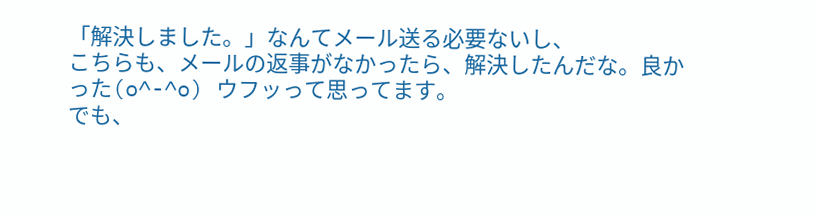「解決しました。」なんてメール送る必要ないし、
こちらも、メールの返事がなかったら、解決したんだな。良かった(o^-^o) ウフッって思ってます。
でも、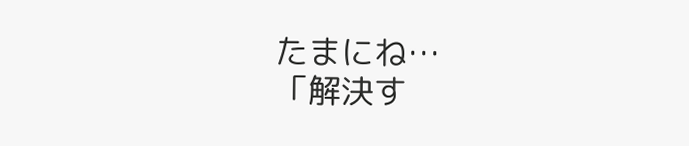たまにね…
「解決す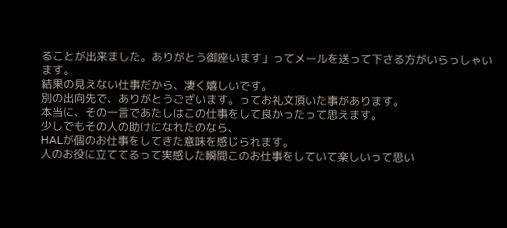ることが出来ました。ありがとう御座います」ってメールを送って下さる方がいらっしゃいます。
結果の見えない仕事だから、凄く嬉しいです。
別の出向先で、ありがとうございます。ってお礼文頂いた事があります。
本当に、その一言であたしはこの仕事をして良かったって思えます。
少しでもその人の助けになれたのなら、
HALが個のお仕事をしてきた意味を感じられます。
人のお役に立ててるって実感した瞬間このお仕事をしていて楽しいって思い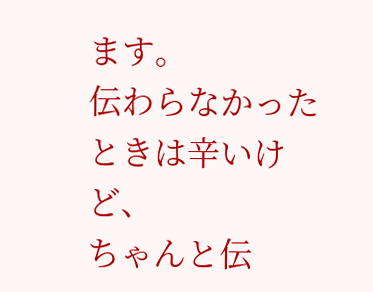ます。
伝わらなかったときは辛いけど、
ちゃんと伝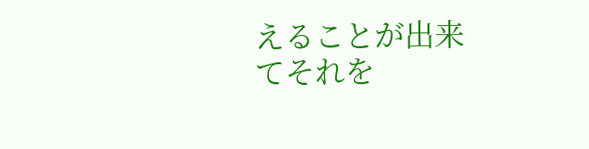えることが出来てそれを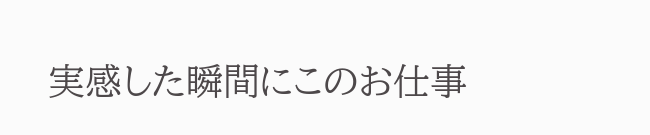実感した瞬間にこのお仕事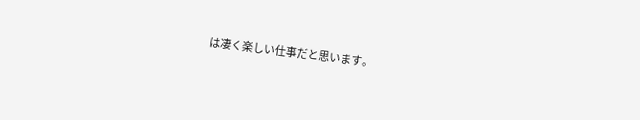は凄く楽しい仕事だと思います。